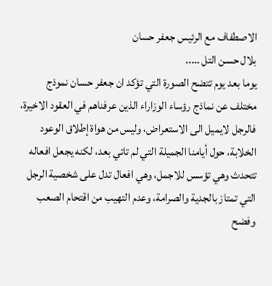الاصطفاف مع الرئيس جعفر حسان
بلال حسن التل …..
يوما بعد يوم تتضح الصورة التي تؤكد ان جعفر حسان نموذج مختلف عن نماذج رؤساء الوزاراء الذين عرفناهم في العقود الاخيرة، فالرجل لايميل الى الاستعراض، وليس من هواة إطلاق الوعود الخلابة، حول أيامنا الجميلة التي لم تاتي بعد، لكنه يجعل افعاله تتحدث وهي تؤسس للاجمل، وهي افعال تدل على شخصية الرجل التي تمتاز بالجدية والصرامة، وعدم التهيب من اقتحام الصعب وفضح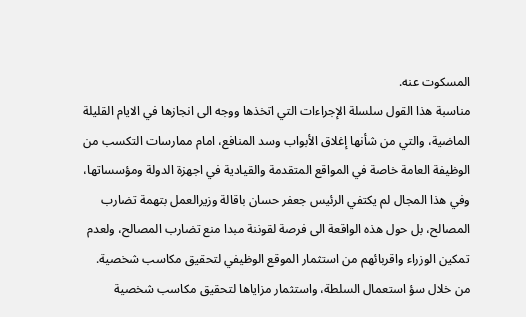المسكوت عنه.
مناسبة هذا القول سلسلة الإجراءات التي اتخذها ووجه الى انجازها في الايام القليلة الماضية، والتي من شأنها إغلاق الأبواب وسد المنافع، امام ممارسات التكسب من الوظيفة العامة خاصة في المواقع المتقدمة والقيادية في اجهزة الدولة ومؤسساتها، وفي هذا المجال لم يكتفي الرئيس جعفر حسان باقالة وزيرالعمل بتهمة تضارب المصالح، بل حول هذه الواقعة الى فرصة لقوننة مبدا منع تضارب المصالح، ولعدم تمكين الوزراء واقربائهم من استثمار الموقع الوظيفي لتحقيق مكاسب شخصية. من خلال سؤ استعمال السلطة، واستثمار مزاياها لتحقيق مكاسب شخصية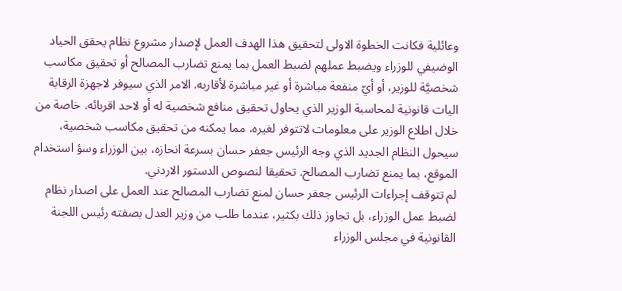وعائلية فكانت الخطوة الاولى لتحقيق هذا الهدف العمل لإصدار مشروع نظام يحقق الحياد الوضيفي للوزراء ويضبط عملهم لضبط العمل بما يمنع تضارب المصالح أو تحقيق مكاسب شخصيَّة للوزير، أو أيّ منفعة مباشرة أو غير مباشرة لأقاربه. الامر الذي سيوفر لاجهزة الرقابة اليات قانونية لمحاسبة الوزير الذي يحاول تحقيق منافع شخصية له أو لاحد اقربائه. خاصة من خلال اطلاع الوزير على معلومات لاتتوفر لغيره، مما يمكنه من تحقيق مكاسب شخصية، سيحول النظام الجديد الذي وجه الرئيس جعفر حسان بسرعة انحازه، بين الوزراء وسؤ استخدام الموقع، بما يمنع تضارب المصالح. تحقيقا لنصوص الدستور الاردني.
لم تتوقف إجراءات الرئيس جعفر حسان لمنع تضارب المصالح عند العمل على اصدار نظام لضبط عمل الوزراء، بل تجاوز ذلك بكثير، عندما طلب من وزير العدل بصفته رئيس اللجنة القانونية في مجلس الوزراء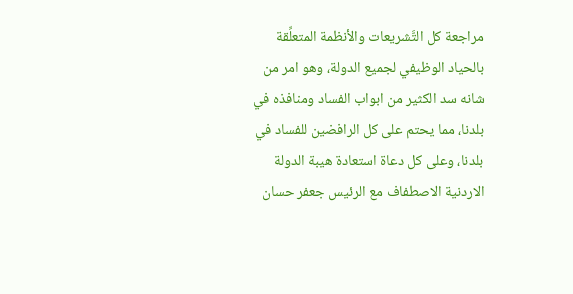مراجعة كل التَّشريعات والأنظمة المتعلِّقة بالحياد الوظيفي لجميع الدولة، وهو امر من شانه سد الكثير من ابواب الفساد ومنافذه في بلدنا، مما يحتم على كل الرافضين للفساد في بلدنا، وعلى كل دعاة استعادة هيبة الدولة الاردنية الاصطفاف مع الرئيس جعفر حسان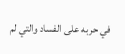في حربه على الفساد والتي لم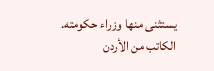يستثنى منها وزراء حكومته.
الكاتب من الأردن